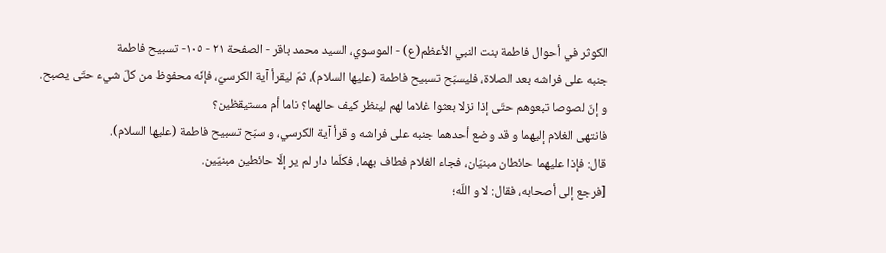الكوثر في أحوال فاطمة بنت النبي الأعظم(ع) - الموسوي، السيد محمد باقر - الصفحة ٢١ - ١٠٥- تسبيح فاطمة
جنبه على فراشه بعد الصلاة، فليسبّح تسبيح فاطمة (عليها السلام)، ثمّ ليقرأ آية الكرسيّ، فإنّه محفوظ من كلّ شيء حتّى يصبح.
و إنّ لصوصا تبعوهم حتّى إذا نزلا بعثوا غلاما لهم لينظر كيف حالهما؟ ناما أم مستيقظين؟
فانتهى الغلام إليهما و قد وضع أحدهما جنبه على فراشه و قرأ آية الكرسي، و سبّح تسبيح فاطمة (عليها السلام).
قال: فإذا عليهما حائطان مبنيّان، فجاء الغلام فطاف بهما، فكلّما دار لم ير إلّا حائطين مبنيّين.
[فرجع إلى أصحابه، فقال: لا و اللّه؛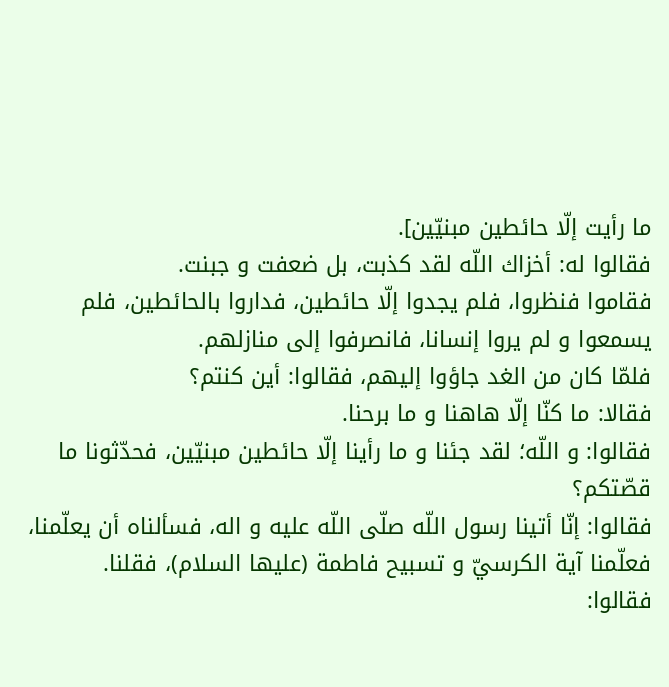ما رأيت إلّا حائطين مبنيّين].
فقالوا له: أخزاك اللّه لقد كذبت، بل ضعفت و جبنت.
فقاموا فنظروا، فلم يجدوا إلّا حائطين، فداروا بالحائطين، فلم يسمعوا و لم يروا إنسانا، فانصرفوا إلى منازلهم.
فلمّا كان من الغد جاؤوا إليهم، فقالوا: أين كنتم؟
فقالا: ما كنّا إلّا هاهنا و ما برحنا.
فقالوا: و اللّه؛ لقد جئنا و ما رأينا إلّا حائطين مبنيّين، فحدّثونا ما قصّتكم؟
فقالوا: إنّا أتينا رسول اللّه صلّى اللّه عليه و اله، فسألناه أن يعلّمنا، فعلّمنا آية الكرسيّ و تسبيح فاطمة (عليها السلام)، فقلنا.
فقالوا: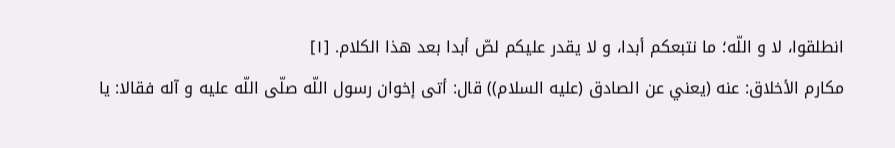انطلقوا، لا و اللّه؛ ما نتبعكم أبدا، و لا يقدر عليكم لصّ أبدا بعد هذا الكلام. [١]
مكارم الأخلاق: عنه (يعني عن الصادق (عليه السلام)) قال: أتى إخوان رسول اللّه صلّى اللّه عليه و آله فقالا: يا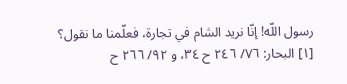رسول اللّه! إنّا نريد الشام في تجارة، فعلّمنا ما نقول؟
[١] البحار: ٧٦/ ٢٤٦ ح ٣٤، و ٩٢/ ٢٦٦ ح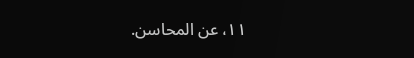١١، عن المحاسن.